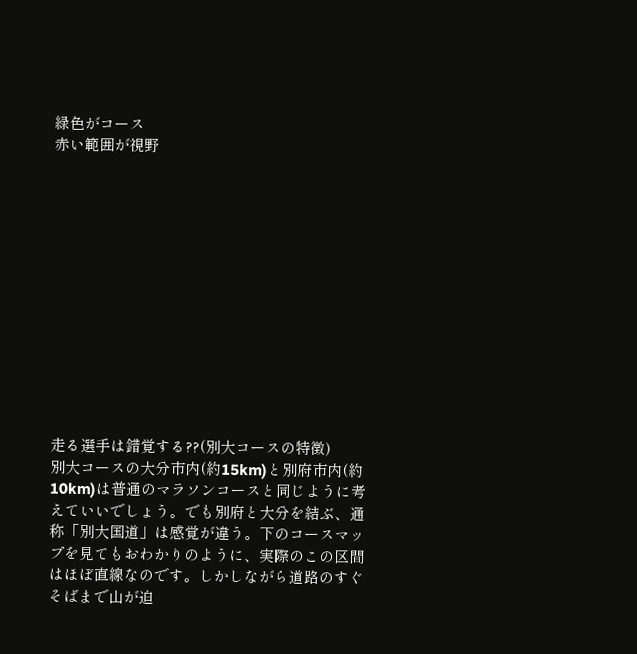緑色がコース
赤い範囲が視野













走る選手は錯覚する??(別大コースの特徴)
別大コースの大分市内(約15km)と別府市内(約10km)は普通のマラソンコースと同じように考えていいでしょう。でも別府と大分を結ぶ、通称「別大国道」は感覚が違う。下のコースマップを見てもおわかりのように、実際のこの区間はほぼ直線なのです。しかしながら道路のすぐそばまで山が迫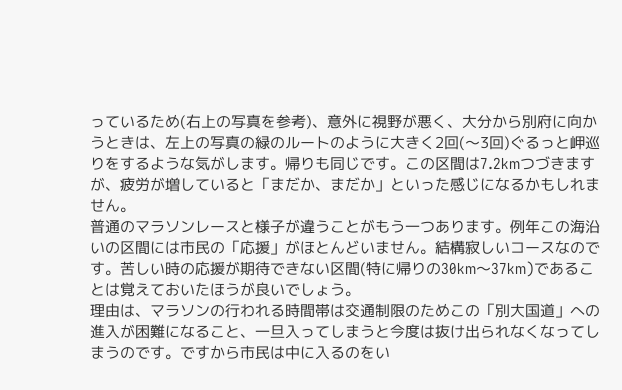っているため(右上の写真を参考)、意外に視野が悪く、大分から別府に向かうときは、左上の写真の緑のルートのように大きく2回(〜3回)ぐるっと岬巡りをするような気がします。帰りも同じです。この区間は7.2kmつづきますが、疲労が増していると「まだか、まだか」といった感じになるかもしれません。
普通のマラソンレースと様子が違うことがもう一つあります。例年この海沿いの区間には市民の「応援」がほとんどいません。結構寂しいコースなのです。苦しい時の応援が期待できない区間(特に帰りの30km〜37km)であることは覚えておいたほうが良いでしょう。
理由は、マラソンの行われる時間帯は交通制限のためこの「別大国道」への進入が困難になること、一旦入ってしまうと今度は抜け出られなくなってしまうのです。ですから市民は中に入るのをい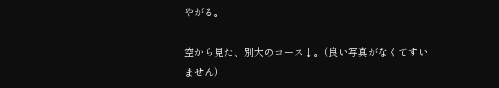やがる。

空から見た、別大のコース↓。(良い写真がなくてすいません)